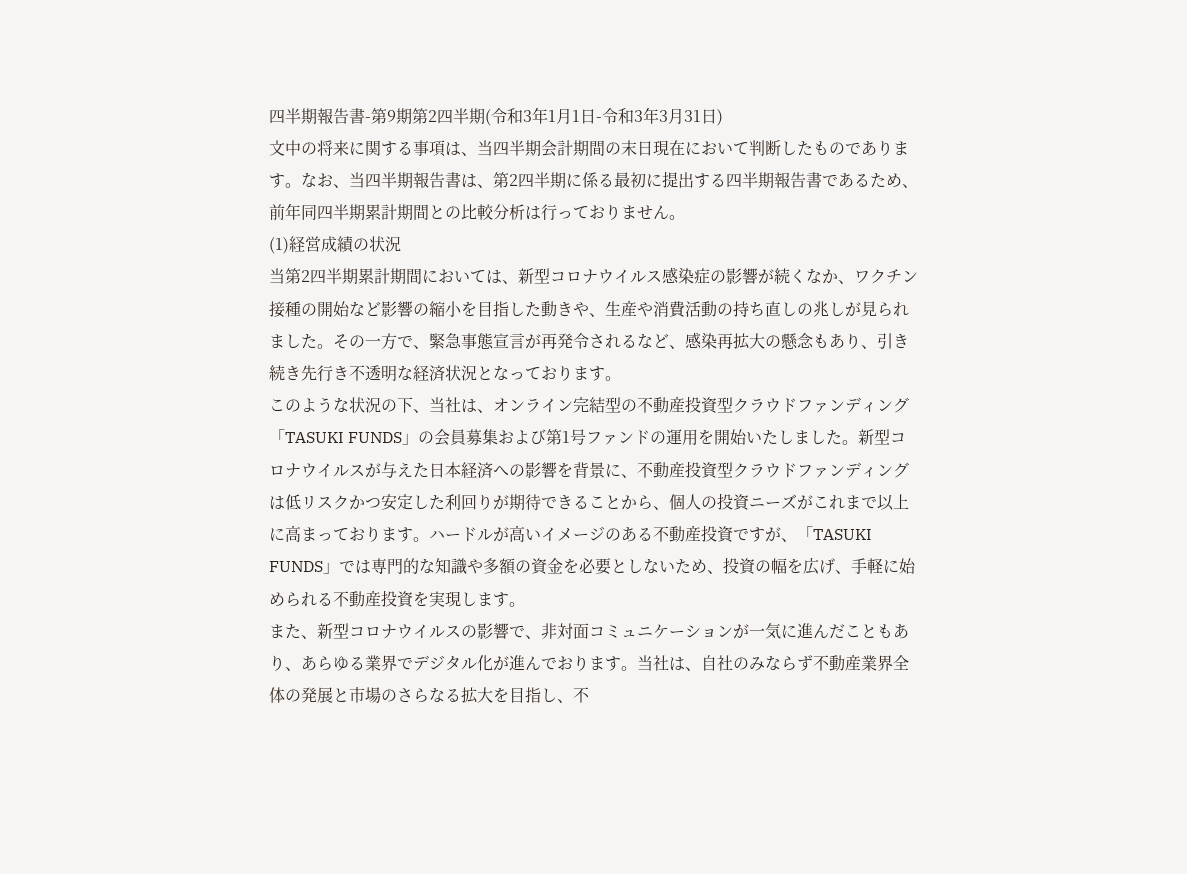四半期報告書-第9期第2四半期(令和3年1月1日-令和3年3月31日)
文中の将来に関する事項は、当四半期会計期間の末日現在において判断したものであります。なお、当四半期報告書は、第2四半期に係る最初に提出する四半期報告書であるため、前年同四半期累計期間との比較分析は行っておりません。
(1)経営成績の状況
当第2四半期累計期間においては、新型コロナウイルス感染症の影響が続くなか、ワクチン接種の開始など影響の縮小を目指した動きや、生産や消費活動の持ち直しの兆しが見られました。その一方で、緊急事態宣言が再発令されるなど、感染再拡大の懸念もあり、引き続き先行き不透明な経済状況となっております。
このような状況の下、当社は、オンライン完結型の不動産投資型クラウドファンディング「TASUKI FUNDS」の会員募集および第1号ファンドの運用を開始いたしました。新型コロナウイルスが与えた日本経済への影響を背景に、不動産投資型クラウドファンディングは低リスクかつ安定した利回りが期待できることから、個人の投資ニーズがこれまで以上に高まっております。ハードルが高いイメージのある不動産投資ですが、「TASUKI FUNDS」では専門的な知識や多額の資金を必要としないため、投資の幅を広げ、手軽に始められる不動産投資を実現します。
また、新型コロナウイルスの影響で、非対面コミュニケーションが一気に進んだこともあり、あらゆる業界でデジタル化が進んでおります。当社は、自社のみならず不動産業界全体の発展と市場のさらなる拡大を目指し、不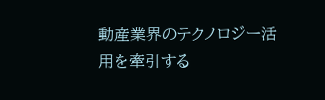動産業界のテクノロジー活用を牽引する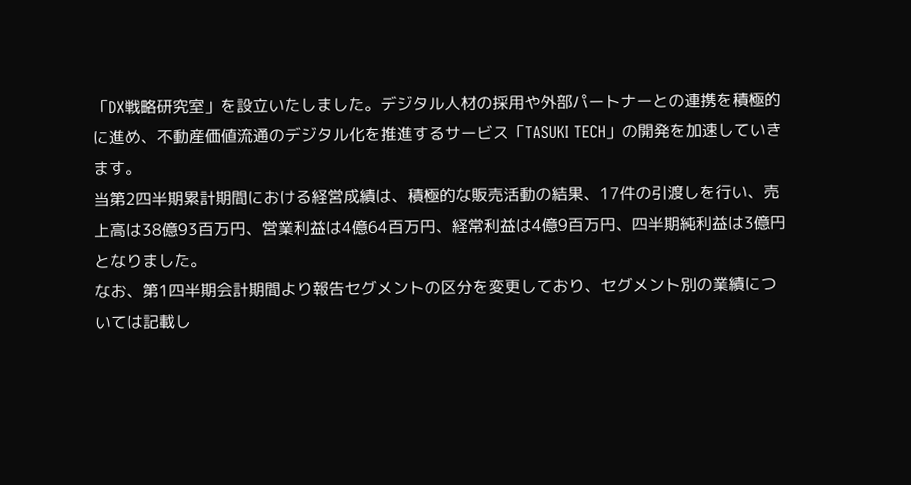「DX戦略研究室」を設立いたしました。デジタル人材の採用や外部パートナーとの連携を積極的に進め、不動産価値流通のデジタル化を推進するサービス「TASUKI TECH」の開発を加速していきます。
当第2四半期累計期間における経営成績は、積極的な販売活動の結果、17件の引渡しを行い、売上高は38億93百万円、営業利益は4億64百万円、経常利益は4億9百万円、四半期純利益は3億円となりました。
なお、第1四半期会計期間より報告セグメントの区分を変更しており、セグメント別の業績については記載し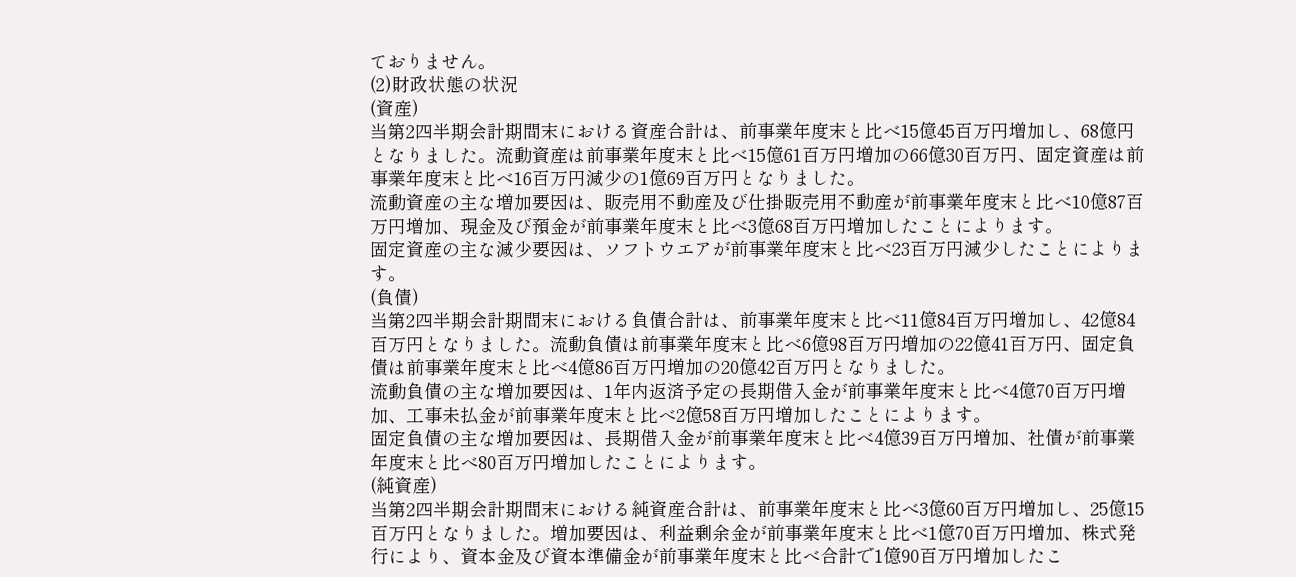ておりません。
(2)財政状態の状況
(資産)
当第2四半期会計期間末における資産合計は、前事業年度末と比べ15億45百万円増加し、68億円となりました。流動資産は前事業年度末と比べ15億61百万円増加の66億30百万円、固定資産は前事業年度末と比べ16百万円減少の1億69百万円となりました。
流動資産の主な増加要因は、販売用不動産及び仕掛販売用不動産が前事業年度末と比べ10億87百万円増加、現金及び預金が前事業年度末と比べ3億68百万円増加したことによります。
固定資産の主な減少要因は、ソフトウエアが前事業年度末と比べ23百万円減少したことによります。
(負債)
当第2四半期会計期間末における負債合計は、前事業年度末と比べ11億84百万円増加し、42億84百万円となりました。流動負債は前事業年度末と比べ6億98百万円増加の22億41百万円、固定負債は前事業年度末と比べ4億86百万円増加の20億42百万円となりました。
流動負債の主な増加要因は、1年内返済予定の長期借入金が前事業年度末と比べ4億70百万円増加、工事未払金が前事業年度末と比べ2億58百万円増加したことによります。
固定負債の主な増加要因は、長期借入金が前事業年度末と比べ4億39百万円増加、社債が前事業年度末と比べ80百万円増加したことによります。
(純資産)
当第2四半期会計期間末における純資産合計は、前事業年度末と比べ3億60百万円増加し、25億15百万円となりました。増加要因は、利益剰余金が前事業年度末と比べ1億70百万円増加、株式発行により、資本金及び資本準備金が前事業年度末と比べ合計で1億90百万円増加したこ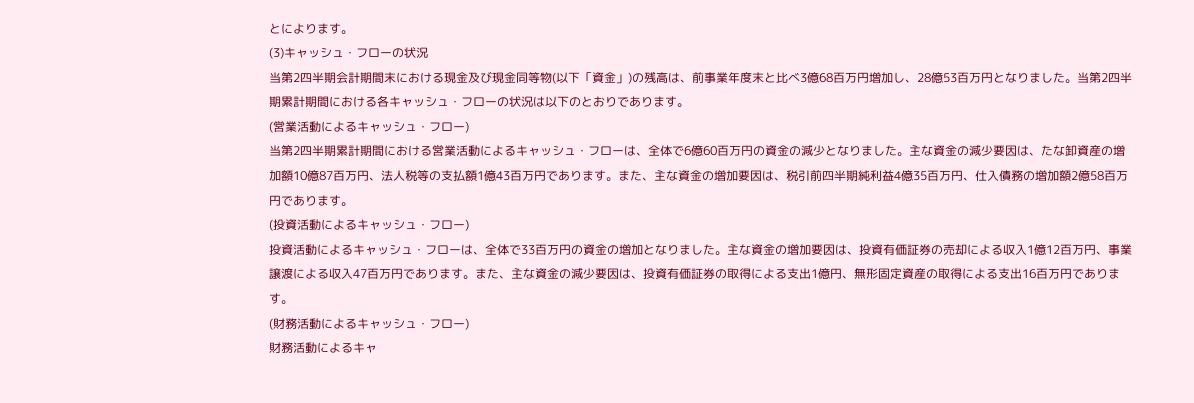とによります。
(3)キャッシュ・フローの状況
当第2四半期会計期間末における現金及び現金同等物(以下「資金」)の残高は、前事業年度末と比べ3億68百万円増加し、28億53百万円となりました。当第2四半期累計期間における各キャッシュ・フローの状況は以下のとおりであります。
(営業活動によるキャッシュ・フロー)
当第2四半期累計期間における営業活動によるキャッシュ・フローは、全体で6億60百万円の資金の減少となりました。主な資金の減少要因は、たな卸資産の増加額10億87百万円、法人税等の支払額1億43百万円であります。また、主な資金の増加要因は、税引前四半期純利益4億35百万円、仕入債務の増加額2億58百万円であります。
(投資活動によるキャッシュ・フロー)
投資活動によるキャッシュ・フローは、全体で33百万円の資金の増加となりました。主な資金の増加要因は、投資有価証券の売却による収入1億12百万円、事業譲渡による収入47百万円であります。また、主な資金の減少要因は、投資有価証券の取得による支出1億円、無形固定資産の取得による支出16百万円であります。
(財務活動によるキャッシュ・フロー)
財務活動によるキャ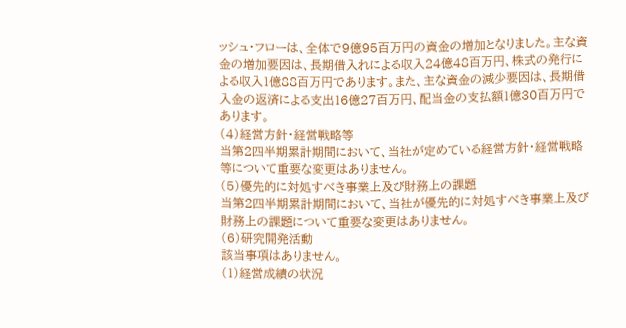ッシュ・フローは、全体で9億95百万円の資金の増加となりました。主な資金の増加要因は、長期借入れによる収入24億48百万円、株式の発行による収入1億88百万円であります。また、主な資金の減少要因は、長期借入金の返済による支出16億27百万円、配当金の支払額1億30百万円であります。
(4)経営方針・経営戦略等
当第2四半期累計期間において、当社が定めている経営方針・経営戦略等について重要な変更はありません。
(5)優先的に対処すべき事業上及び財務上の課題
当第2四半期累計期間において、当社が優先的に対処すべき事業上及び財務上の課題について重要な変更はありません。
(6)研究開発活動
該当事項はありません。
(1)経営成績の状況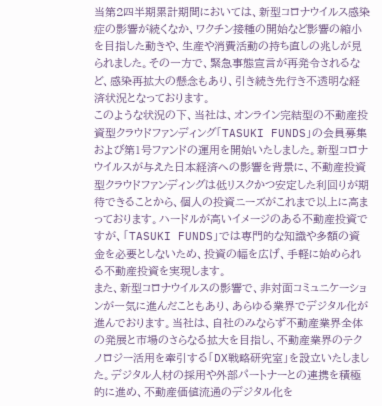当第2四半期累計期間においては、新型コロナウイルス感染症の影響が続くなか、ワクチン接種の開始など影響の縮小を目指した動きや、生産や消費活動の持ち直しの兆しが見られました。その一方で、緊急事態宣言が再発令されるなど、感染再拡大の懸念もあり、引き続き先行き不透明な経済状況となっております。
このような状況の下、当社は、オンライン完結型の不動産投資型クラウドファンディング「TASUKI FUNDS」の会員募集および第1号ファンドの運用を開始いたしました。新型コロナウイルスが与えた日本経済への影響を背景に、不動産投資型クラウドファンディングは低リスクかつ安定した利回りが期待できることから、個人の投資ニーズがこれまで以上に高まっております。ハードルが高いイメージのある不動産投資ですが、「TASUKI FUNDS」では専門的な知識や多額の資金を必要としないため、投資の幅を広げ、手軽に始められる不動産投資を実現します。
また、新型コロナウイルスの影響で、非対面コミュニケーションが一気に進んだこともあり、あらゆる業界でデジタル化が進んでおります。当社は、自社のみならず不動産業界全体の発展と市場のさらなる拡大を目指し、不動産業界のテクノロジー活用を牽引する「DX戦略研究室」を設立いたしました。デジタル人材の採用や外部パートナーとの連携を積極的に進め、不動産価値流通のデジタル化を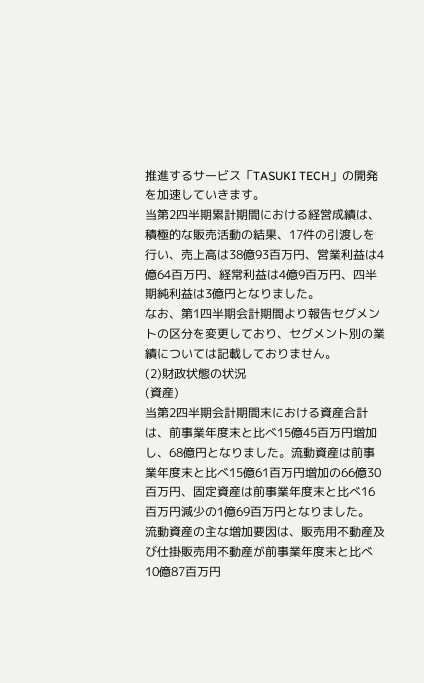推進するサービス「TASUKI TECH」の開発を加速していきます。
当第2四半期累計期間における経営成績は、積極的な販売活動の結果、17件の引渡しを行い、売上高は38億93百万円、営業利益は4億64百万円、経常利益は4億9百万円、四半期純利益は3億円となりました。
なお、第1四半期会計期間より報告セグメントの区分を変更しており、セグメント別の業績については記載しておりません。
(2)財政状態の状況
(資産)
当第2四半期会計期間末における資産合計は、前事業年度末と比べ15億45百万円増加し、68億円となりました。流動資産は前事業年度末と比べ15億61百万円増加の66億30百万円、固定資産は前事業年度末と比べ16百万円減少の1億69百万円となりました。
流動資産の主な増加要因は、販売用不動産及び仕掛販売用不動産が前事業年度末と比べ10億87百万円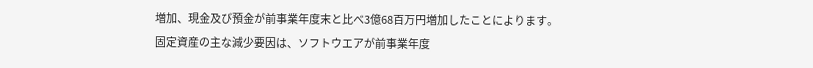増加、現金及び預金が前事業年度末と比べ3億68百万円増加したことによります。
固定資産の主な減少要因は、ソフトウエアが前事業年度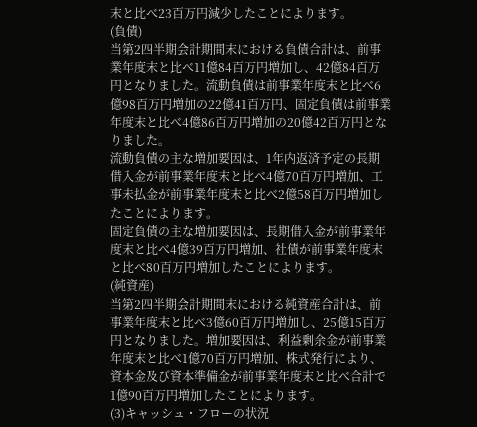末と比べ23百万円減少したことによります。
(負債)
当第2四半期会計期間末における負債合計は、前事業年度末と比べ11億84百万円増加し、42億84百万円となりました。流動負債は前事業年度末と比べ6億98百万円増加の22億41百万円、固定負債は前事業年度末と比べ4億86百万円増加の20億42百万円となりました。
流動負債の主な増加要因は、1年内返済予定の長期借入金が前事業年度末と比べ4億70百万円増加、工事未払金が前事業年度末と比べ2億58百万円増加したことによります。
固定負債の主な増加要因は、長期借入金が前事業年度末と比べ4億39百万円増加、社債が前事業年度末と比べ80百万円増加したことによります。
(純資産)
当第2四半期会計期間末における純資産合計は、前事業年度末と比べ3億60百万円増加し、25億15百万円となりました。増加要因は、利益剰余金が前事業年度末と比べ1億70百万円増加、株式発行により、資本金及び資本準備金が前事業年度末と比べ合計で1億90百万円増加したことによります。
(3)キャッシュ・フローの状況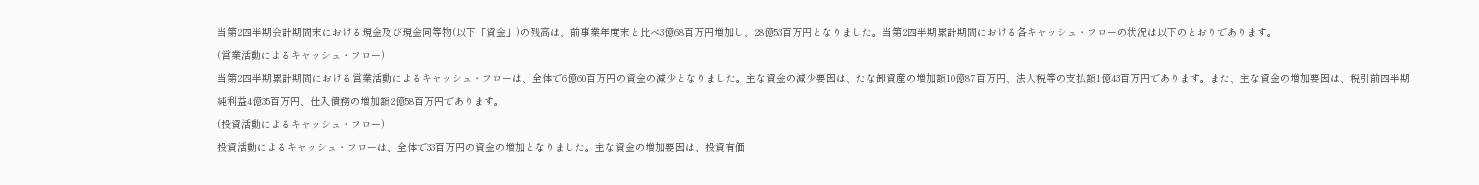当第2四半期会計期間末における現金及び現金同等物(以下「資金」)の残高は、前事業年度末と比べ3億68百万円増加し、28億53百万円となりました。当第2四半期累計期間における各キャッシュ・フローの状況は以下のとおりであります。
(営業活動によるキャッシュ・フロー)
当第2四半期累計期間における営業活動によるキャッシュ・フローは、全体で6億60百万円の資金の減少となりました。主な資金の減少要因は、たな卸資産の増加額10億87百万円、法人税等の支払額1億43百万円であります。また、主な資金の増加要因は、税引前四半期純利益4億35百万円、仕入債務の増加額2億58百万円であります。
(投資活動によるキャッシュ・フロー)
投資活動によるキャッシュ・フローは、全体で33百万円の資金の増加となりました。主な資金の増加要因は、投資有価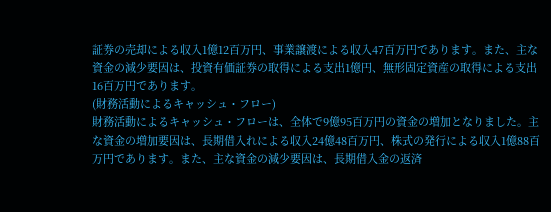証券の売却による収入1億12百万円、事業譲渡による収入47百万円であります。また、主な資金の減少要因は、投資有価証券の取得による支出1億円、無形固定資産の取得による支出16百万円であります。
(財務活動によるキャッシュ・フロー)
財務活動によるキャッシュ・フローは、全体で9億95百万円の資金の増加となりました。主な資金の増加要因は、長期借入れによる収入24億48百万円、株式の発行による収入1億88百万円であります。また、主な資金の減少要因は、長期借入金の返済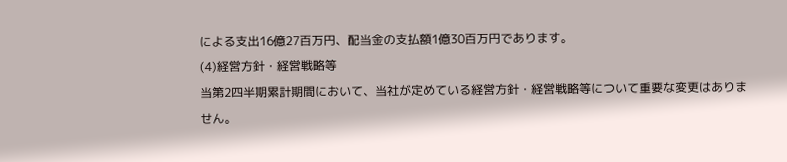による支出16億27百万円、配当金の支払額1億30百万円であります。
(4)経営方針・経営戦略等
当第2四半期累計期間において、当社が定めている経営方針・経営戦略等について重要な変更はありません。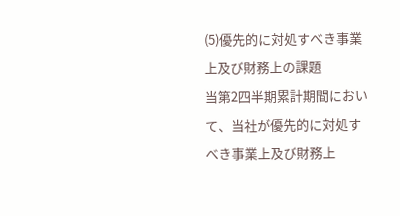(5)優先的に対処すべき事業上及び財務上の課題
当第2四半期累計期間において、当社が優先的に対処すべき事業上及び財務上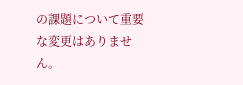の課題について重要な変更はありません。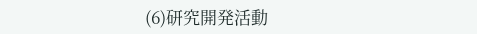(6)研究開発活動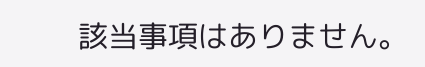該当事項はありません。